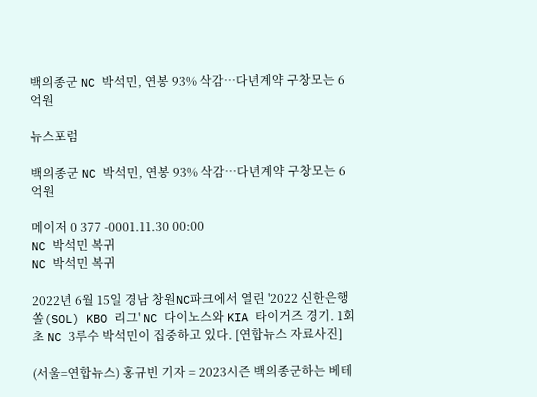백의종군 NC 박석민, 연봉 93% 삭감…다년계약 구창모는 6억원

뉴스포럼

백의종군 NC 박석민, 연봉 93% 삭감…다년계약 구창모는 6억원

메이저 0 377 -0001.11.30 00:00
NC 박석민 복귀
NC 박석민 복귀

2022년 6월 15일 경남 창원NC파크에서 열린 '2022 신한은행 쏠(SOL) KBO 리그' NC 다이노스와 KIA 타이거즈 경기. 1회 초 NC 3루수 박석민이 집중하고 있다. [연합뉴스 자료사진]

(서울=연합뉴스) 홍규빈 기자 = 2023시즌 백의종군하는 베테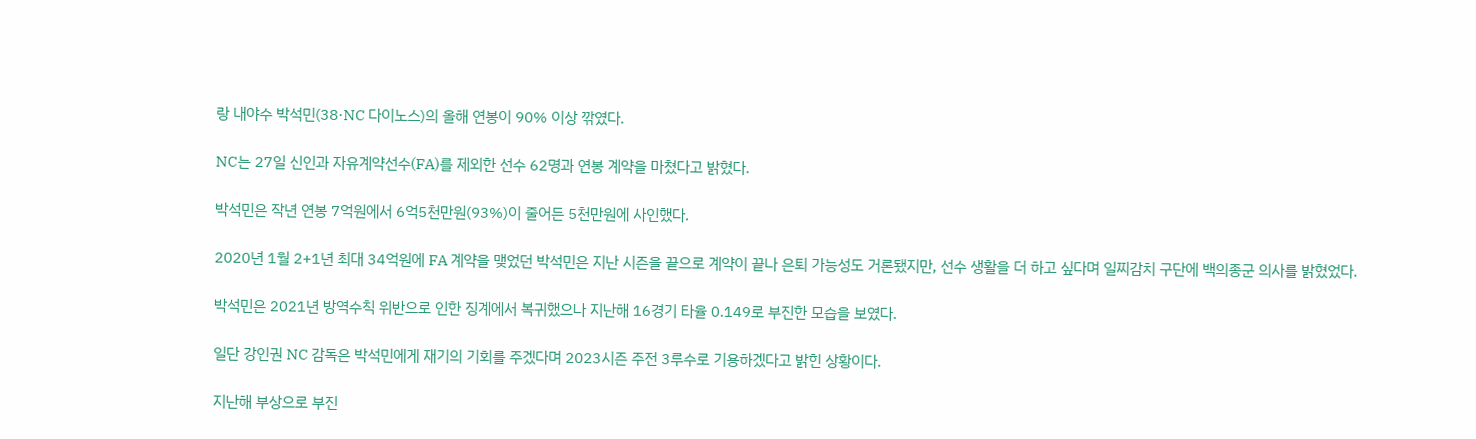랑 내야수 박석민(38·NC 다이노스)의 올해 연봉이 90% 이상 깎였다.

NC는 27일 신인과 자유계약선수(FA)를 제외한 선수 62명과 연봉 계약을 마쳤다고 밝혔다.

박석민은 작년 연봉 7억원에서 6억5천만원(93%)이 줄어든 5천만원에 사인했다.

2020년 1월 2+1년 최대 34억원에 FA 계약을 맺었던 박석민은 지난 시즌을 끝으로 계약이 끝나 은퇴 가능성도 거론됐지만, 선수 생활을 더 하고 싶다며 일찌감치 구단에 백의종군 의사를 밝혔었다.

박석민은 2021년 방역수칙 위반으로 인한 징계에서 복귀했으나 지난해 16경기 타율 0.149로 부진한 모습을 보였다.

일단 강인권 NC 감독은 박석민에게 재기의 기회를 주겠다며 2023시즌 주전 3루수로 기용하겠다고 밝힌 상황이다.

지난해 부상으로 부진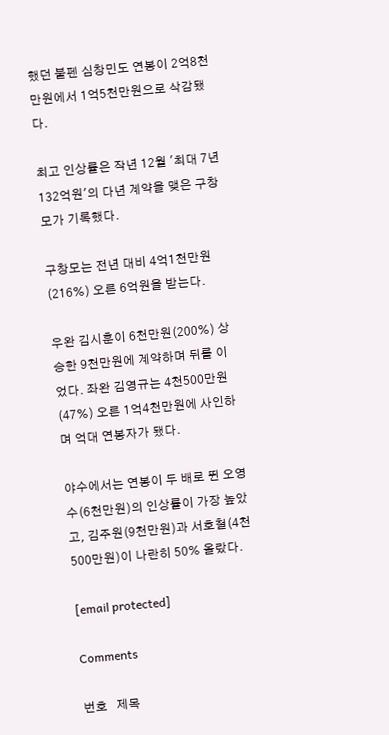했던 불펜 심창민도 연봉이 2억8천만원에서 1억5천만원으로 삭감됐다.

최고 인상률은 작년 12월 '최대 7년 132억원'의 다년 계약을 맺은 구창모가 기록했다.

구창모는 전년 대비 4억1천만원(216%) 오른 6억원을 받는다.

우완 김시훈이 6천만원(200%) 상승한 9천만원에 계약하며 뒤를 이었다. 좌완 김영규는 4천500만원(47%) 오른 1억4천만원에 사인하며 억대 연봉자가 됐다.

야수에서는 연봉이 두 배로 뛴 오영수(6천만원)의 인상률이 가장 높았고, 김주원(9천만원)과 서호철(4천500만원)이 나란히 50% 올랐다.

[email protected]

Comments

번호   제목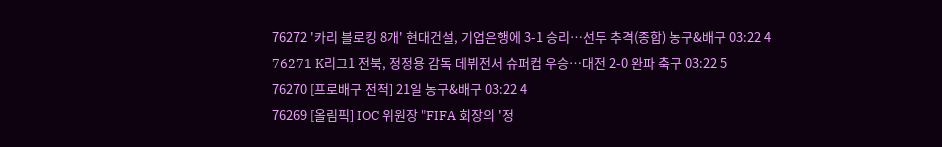76272 '카리 블로킹 8개' 현대건설, 기업은행에 3-1 승리…선두 추격(종합) 농구&배구 03:22 4
76271 K리그1 전북, 정정용 감독 데뷔전서 슈퍼컵 우승…대전 2-0 완파 축구 03:22 5
76270 [프로배구 전적] 21일 농구&배구 03:22 4
76269 [올림픽] IOC 위원장 "FIFA 회장의 '정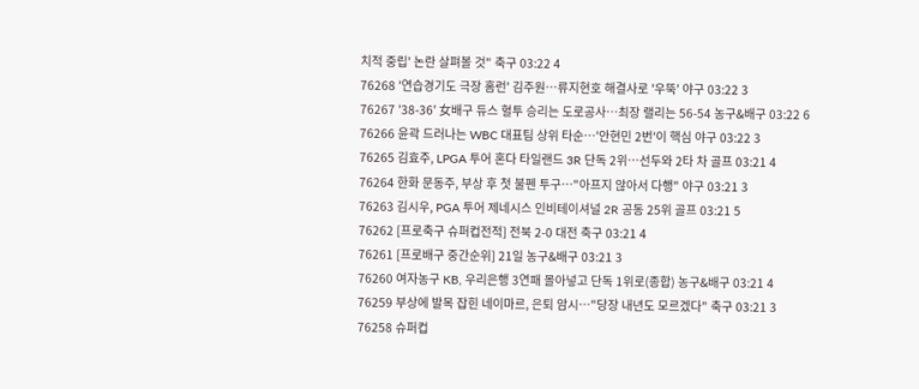치적 중립' 논란 살펴볼 것" 축구 03:22 4
76268 '연습경기도 극장 홈런' 김주원…류지현호 해결사로 '우뚝' 야구 03:22 3
76267 '38-36' 女배구 듀스 혈투 승리는 도로공사…최장 랠리는 56-54 농구&배구 03:22 6
76266 윤곽 드러나는 WBC 대표팀 상위 타순…'안현민 2번'이 핵심 야구 03:22 3
76265 김효주, LPGA 투어 혼다 타일랜드 3R 단독 2위…선두와 2타 차 골프 03:21 4
76264 한화 문동주, 부상 후 첫 불펜 투구…"아프지 않아서 다행" 야구 03:21 3
76263 김시우, PGA 투어 제네시스 인비테이셔널 2R 공동 25위 골프 03:21 5
76262 [프로축구 슈퍼컵전적] 전북 2-0 대전 축구 03:21 4
76261 [프로배구 중간순위] 21일 농구&배구 03:21 3
76260 여자농구 KB, 우리은행 3연패 몰아넣고 단독 1위로(종합) 농구&배구 03:21 4
76259 부상에 발목 잡힌 네이마르, 은퇴 암시…"당장 내년도 모르겠다" 축구 03:21 3
76258 슈퍼컵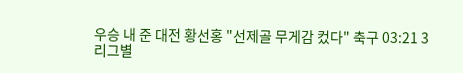우승 내 준 대전 황선홍 "선제골 무게감 컸다" 축구 03:21 3
리그별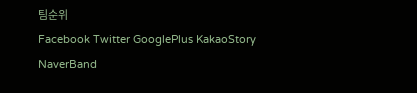팀순위
Facebook Twitter GooglePlus KakaoStory NaverBand